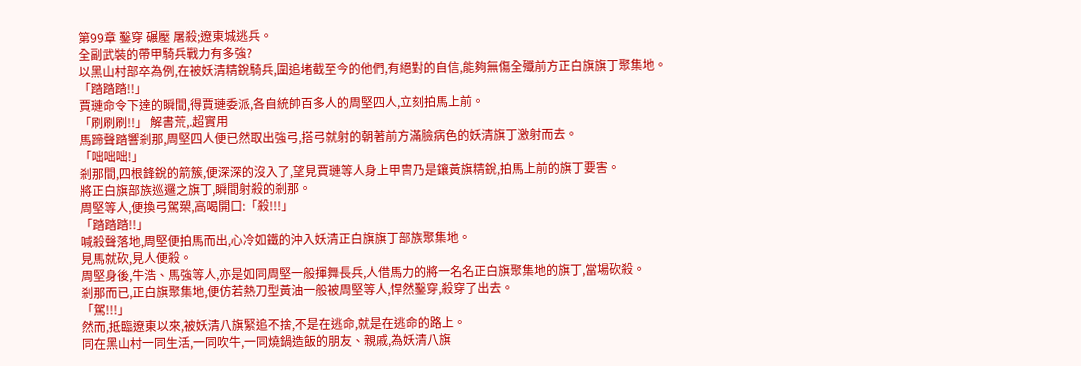第99章 鑿穿 碾壓 屠殺;遼東城逃兵。
全副武裝的帶甲騎兵戰力有多強?
以黑山村部卒為例,在被妖清精銳騎兵,圍追堵截至今的他們,有絕對的自信,能夠無傷全殲前方正白旗旗丁聚集地。
「踏踏踏!!」
賈璉命令下達的瞬間,得賈璉委派,各自統帥百多人的周堅四人,立刻拍馬上前。
「刷刷刷!!」 解書荒,.超實用
馬蹄聲踏響剎那,周堅四人便已然取出強弓,搭弓就射的朝著前方滿臉病色的妖清旗丁激射而去。
「咄咄咄!」
剎那間,四根鋒銳的箭簇,便深深的沒入了,望見賈璉等人身上甲冑乃是鑲黃旗精銳,拍馬上前的旗丁要害。
將正白旗部族巡邏之旗丁,瞬間射殺的剎那。
周堅等人,便換弓駕槊,高喝開口:「殺!!!」
「踏踏踏!!」
喊殺聲落地,周堅便拍馬而出,心冷如鐵的沖入妖清正白旗旗丁部族聚集地。
見馬就砍,見人便殺。
周堅身後,牛浩、馬強等人,亦是如同周堅一般揮舞長兵,人借馬力的將一名名正白旗聚集地的旗丁,當場砍殺。
剎那而已,正白旗聚集地,便仿若熱刀型黃油一般被周堅等人,悍然鑿穿,殺穿了出去。
「駕!!!」
然而,抵臨遼東以來,被妖清八旗緊追不捨,不是在逃命,就是在逃命的路上。
同在黑山村一同生活,一同吹牛,一同燒鍋造飯的朋友、親戚,為妖清八旗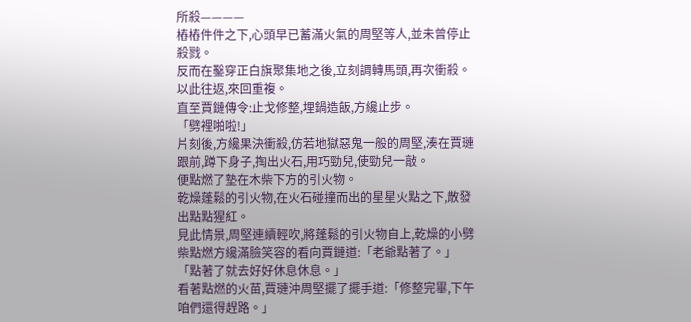所殺————
樁樁件件之下,心頭早已蓄滿火氣的周堅等人,並未曾停止殺戮。
反而在鑿穿正白旗聚集地之後,立刻調轉馬頭,再次衝殺。
以此往返,來回重複。
直至賈鏈傳令:止戈修整,埋鍋造飯,方纔止步。
「劈裡啪啦!」
片刻後,方纔果決衝殺,仿若地獄惡鬼一般的周堅,湊在賈璉跟前,蹲下身子,掏出火石,用巧勁兒,使勁兒一敲。
便點燃了墊在木柴下方的引火物。
乾燥蓬鬆的引火物,在火石碰撞而出的星星火點之下,散發出點點猩紅。
見此情景,周堅連續輕吹,將蓬鬆的引火物自上,乾燥的小劈柴點燃方纔滿臉笑容的看向賈鏈道:「老爺點著了。」
「點著了就去好好休息休息。」
看著點燃的火苗,賈璉沖周堅擺了擺手道:「修整完畢,下午咱們還得趕路。」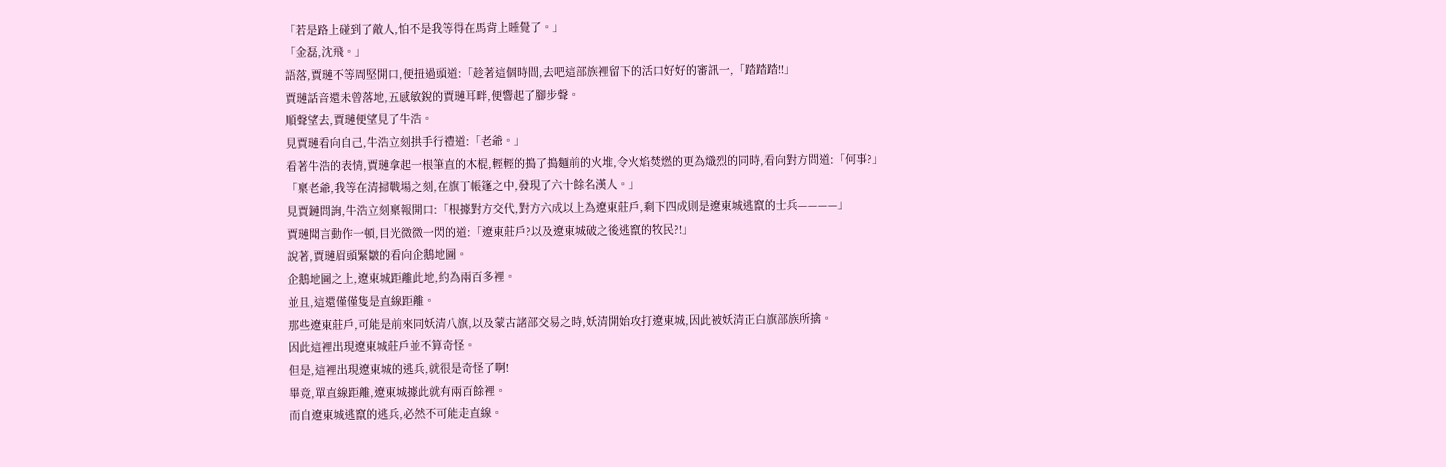「若是路上碰到了敵人,怕不是我等得在馬背上睡覺了。」
「金磊,沈飛。」
語落,賈璉不等周堅開口,便扭過頭道:「趁著這個時間,去吧這部族裡留下的活口好好的審訊一,「踏踏踏!!」
賈璉話音還未曾落地,五感敏銳的賈璉耳畔,便響起了腳步聲。
順聲望去,賈璉便望見了牛浩。
見賈璉看向自己,牛浩立刻拱手行禮道:「老爺。」
看著牛浩的表情,賈璉拿起一根筆直的木棍,輕輕的搗了搗麵前的火堆,令火焰焚燃的更為熾烈的同時,看向對方問道:「何事?」
「稟老爺,我等在清掃戰場之刻,在旗丁帳篷之中,發現了六十餘名漢人。」
見賈鏈問詢,牛浩立刻稟報開口:「根據對方交代,對方六成以上為遼東莊戶,剩下四成則是遼東城逃竄的士兵————」
賈璉聞言動作一頓,目光微微一閃的道:「遼東莊戶?以及遼東城破之後逃竄的牧民?!」
說著,賈璉眉頭緊皺的看向企鵝地圖。
企鵝地圖之上,遼東城距離此地,約為兩百多裡。
並且,這還僅僅隻是直線距離。
那些遼東莊戶,可能是前來同妖清八旗,以及蒙古諸部交易之時,妖清開始攻打遼東城,因此被妖清正白旗部族所擒。
因此這裡出現遼東城莊戶並不算奇怪。
但是,這裡出現遼東城的逃兵,就很是奇怪了啊!
畢竟,單直線距離,遼東城據此就有兩百餘裡。
而自遼東城逃竄的逃兵,必然不可能走直線。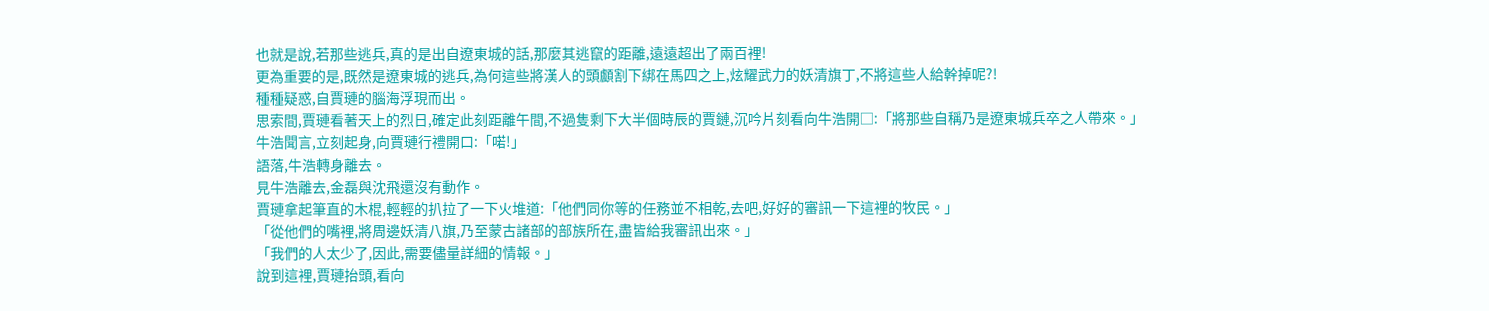也就是說,若那些逃兵,真的是出自遼東城的話,那麼其逃竄的距離,遠遠超出了兩百裡!
更為重要的是,既然是遼東城的逃兵,為何這些將漢人的頭顱割下綁在馬四之上,炫耀武力的妖清旗丁,不將這些人給幹掉呢?!
種種疑惑,自賈璉的腦海浮現而出。
思索間,賈璉看著天上的烈日,確定此刻距離午間,不過隻剩下大半個時辰的賈鏈,沉吟片刻看向牛浩開□:「將那些自稱乃是遼東城兵卒之人帶來。」
牛浩聞言,立刻起身,向賈璉行禮開口:「喏!」
語落,牛浩轉身離去。
見牛浩離去,金磊與沈飛還沒有動作。
賈璉拿起筆直的木棍,輕輕的扒拉了一下火堆道:「他們同你等的任務並不相乾,去吧,好好的審訊一下這裡的牧民。」
「從他們的嘴裡,將周邊妖清八旗,乃至蒙古諸部的部族所在,盡皆給我審訊出來。」
「我們的人太少了,因此,需要儘量詳細的情報。」
說到這裡,賈璉抬頭,看向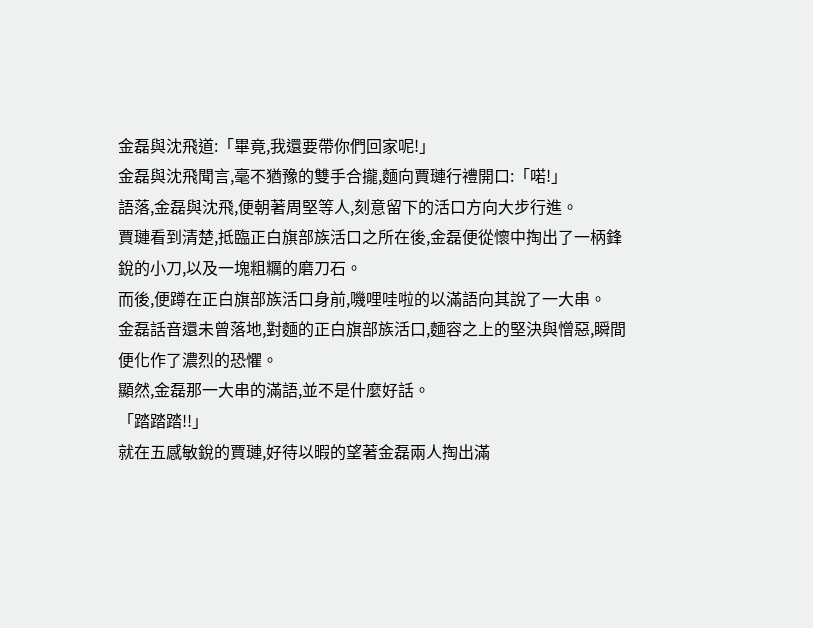金磊與沈飛道:「畢竟,我還要帶你們回家呢!」
金磊與沈飛聞言,毫不猶豫的雙手合攏,麵向賈璉行禮開口:「喏!」
語落,金磊與沈飛,便朝著周堅等人,刻意留下的活口方向大步行進。
賈璉看到清楚,抵臨正白旗部族活口之所在後,金磊便從懷中掏出了一柄鋒銳的小刀,以及一塊粗糲的磨刀石。
而後,便蹲在正白旗部族活口身前,嘰哩哇啦的以滿語向其說了一大串。
金磊話音還未曾落地,對麵的正白旗部族活口,麵容之上的堅決與憎惡,瞬間便化作了濃烈的恐懼。
顯然,金磊那一大串的滿語,並不是什麼好話。
「踏踏踏!!」
就在五感敏銳的賈璉,好待以暇的望著金磊兩人掏出滿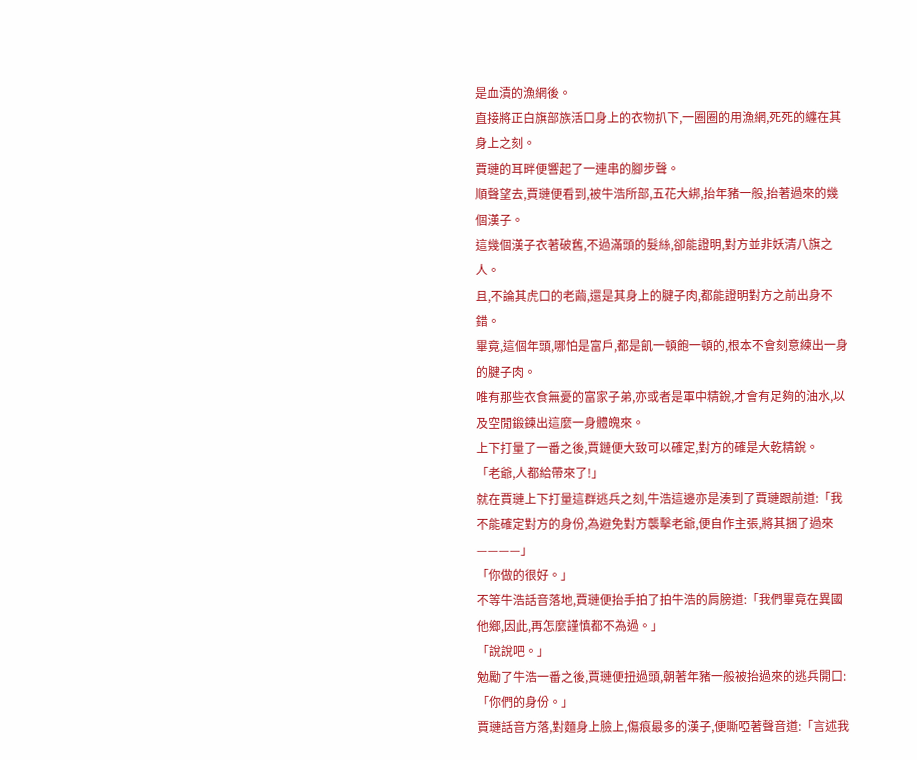是血漬的漁網後。
直接將正白旗部族活口身上的衣物扒下,一圈圈的用漁網,死死的纏在其身上之刻。
賈璉的耳畔便響起了一連串的腳步聲。
順聲望去,賈璉便看到,被牛浩所部,五花大綁,抬年豬一般,抬著過來的幾個漢子。
這幾個漢子衣著破舊,不過滿頭的髮絲,卻能證明,對方並非妖清八旗之人。
且,不論其虎口的老繭,還是其身上的腱子肉,都能證明對方之前出身不錯。
畢竟,這個年頭,哪怕是富戶,都是飢一頓飽一頓的,根本不會刻意練出一身的腱子肉。
唯有那些衣食無憂的富家子弟,亦或者是軍中精銳,才會有足夠的油水,以及空閒鍛鍊出這麼一身體魄來。
上下打量了一番之後,賈鏈便大致可以確定,對方的確是大乾精銳。
「老爺,人都給帶來了!」
就在賈璉上下打量這群逃兵之刻,牛浩這邊亦是湊到了賈璉跟前道:「我不能確定對方的身份,為避免對方襲擊老爺,便自作主張,將其捆了過來————」
「你做的很好。」
不等牛浩話音落地,賈璉便抬手拍了拍牛浩的肩膀道:「我們畢竟在異國他鄉,因此,再怎麼謹慎都不為過。」
「說說吧。」
勉勵了牛浩一番之後,賈璉便扭過頭,朝著年豬一般被抬過來的逃兵開口:「你們的身份。」
賈璉話音方落,對麵身上臉上,傷痕最多的漢子,便嘶啞著聲音道:「言述我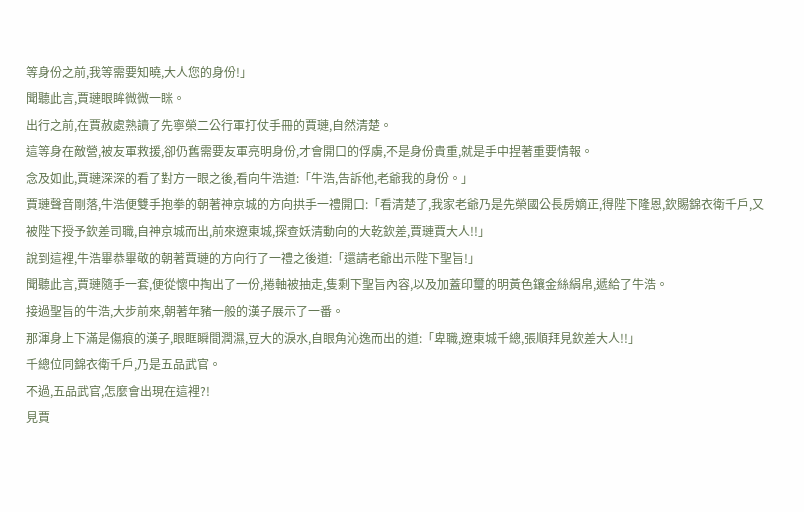等身份之前,我等需要知曉,大人您的身份!」
聞聽此言,賈璉眼眸微微一眯。
出行之前,在賈赦處熟讀了先寧榮二公行軍打仗手冊的賈璉,自然清楚。
這等身在敵營,被友軍救援,卻仍舊需要友軍亮明身份,才會開口的俘虜,不是身份貴重,就是手中捏著重要情報。
念及如此,賈璉深深的看了對方一眼之後,看向牛浩道:「牛浩,告訴他,老爺我的身份。」
賈璉聲音剛落,牛浩便雙手抱拳的朝著神京城的方向拱手一禮開口:「看清楚了,我家老爺乃是先榮國公長房嫡正,得陛下隆恩,欽賜錦衣衛千戶,又被陛下授予欽差司職,自神京城而出,前來遼東城,探查妖清動向的大乾欽差,賈璉賈大人!!」
說到這裡,牛浩畢恭畢敬的朝著賈璉的方向行了一禮之後道:「還請老爺出示陛下聖旨!」
聞聽此言,賈璉隨手一套,便從懷中掏出了一份,捲軸被抽走,隻剩下聖旨內容,以及加蓋印璽的明黃色鑲金絲絹帛,遞給了牛浩。
接過聖旨的牛浩,大步前來,朝著年豬一般的漢子展示了一番。
那渾身上下滿是傷痕的漢子,眼眶瞬間潤濕,豆大的淚水,自眼角沁逸而出的道:「卑職,遼東城千總,張順拜見欽差大人!!」
千總位同錦衣衛千戶,乃是五品武官。
不過,五品武官,怎麼會出現在這裡?!
見賈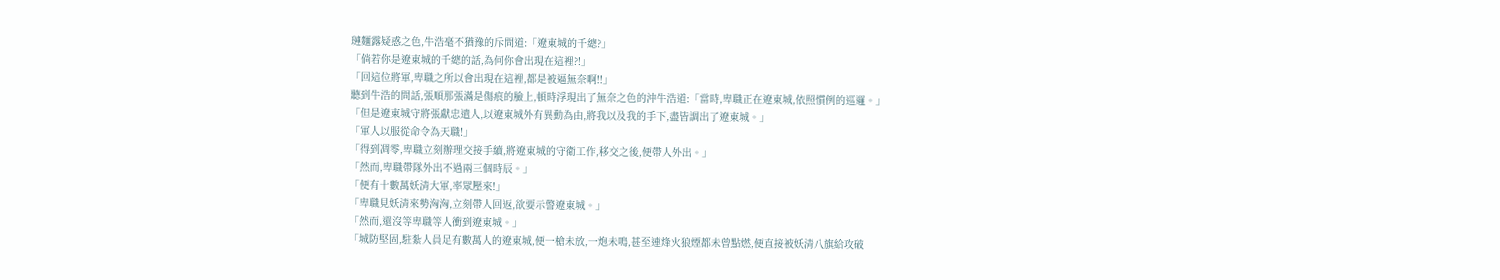璉麵露疑惑之色,牛浩毫不猶豫的斥問道:「遼東城的千總?」
「倘若你是遼東城的千總的話,為何你會出現在這裡?!」
「回這位將軍,卑職之所以會出現在這裡,都是被逼無奈啊!!」
聽到牛浩的問話,張順那張滿是傷痕的臉上,頓時浮現出了無奈之色的沖牛浩道:「當時,卑職正在遼東城,依照慣例的巡邏。」
「但是遼東城守將張獻忠遣人,以遼東城外有異動為由,將我以及我的手下,盡皆調出了遼東城。」
「軍人以服從命令為天職!」
「得到凋零,卑職立刻辦理交接手續,將遼東城的守衛工作,移交之後,便帶人外出。」
「然而,卑職帶隊外出不過兩三個時辰。」
「便有十數萬妖清大軍,率眾壓來!」
「卑職見妖清來勢洶洶,立刻帶人回返,欲要示警遼東城。」
「然而,還沒等卑職等人衝到遼東城。」
「城防堅固,駐紮人員足有數萬人的遼東城,便一槍未放,一炮未鳴,甚至連烽火狼煙都未曾點燃,便直接被妖清八旗給攻破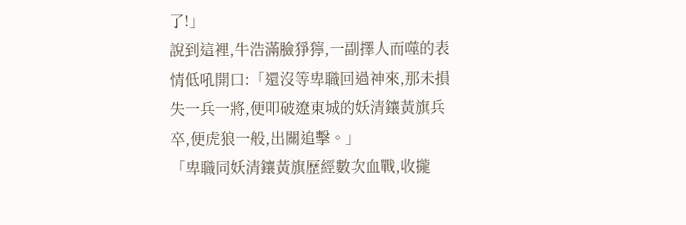了!」
說到這裡,牛浩滿臉猙獰,一副擇人而噬的表情低吼開口:「還沒等卑職回過神來,那未損失一兵一將,便叩破遼東城的妖清鑲黃旗兵卒,便虎狼一般,出關追擊。」
「卑職同妖清鑲黃旗歷經數次血戰,收攏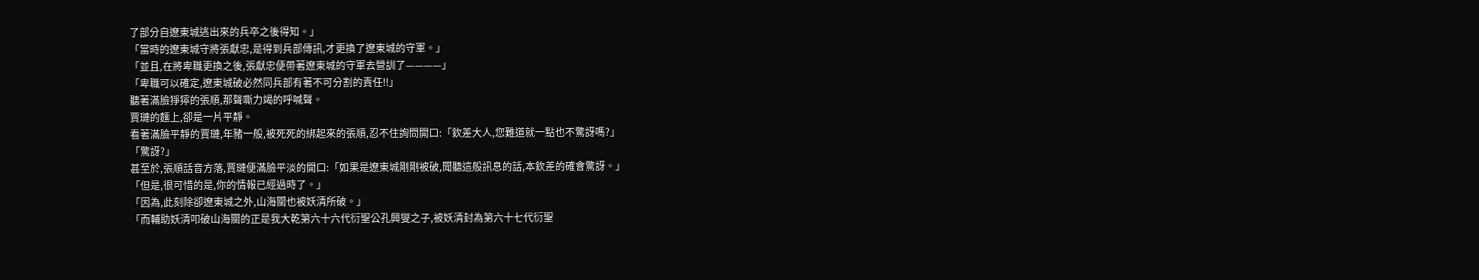了部分自遼東城逃出來的兵卒之後得知。」
「當時的遼東城守將張獻忠,是得到兵部傳訊,才更換了遼東城的守軍。」
「並且,在將卑職更換之後,張獻忠便帶著遼東城的守軍去營訓了————」
「卑職可以確定,遼東城破必然同兵部有著不可分割的責任!!」
聽著滿臉猙獰的張順,那聲嘶力竭的呼喊聲。
賈璉的麵上,卻是一片平靜。
看著滿臉平靜的賈璉,年豬一般,被死死的綁起來的張順,忍不住詢問開口:「欽差大人,您難道就一點也不驚訝嗎?」
「驚訝?」
甚至於,張順話音方落,賈璉便滿臉平淡的開口:「如果是遼東城剛剛被破,聞聽這般訊息的話,本欽差的確會驚訝。」
「但是,很可惜的是,你的情報已經過時了。」
「因為,此刻除卻遼東城之外,山海關也被妖清所破。」
「而輔助妖清叩破山海關的正是我大乾第六十六代衍聖公孔興燮之子,被妖清封為第六十七代衍聖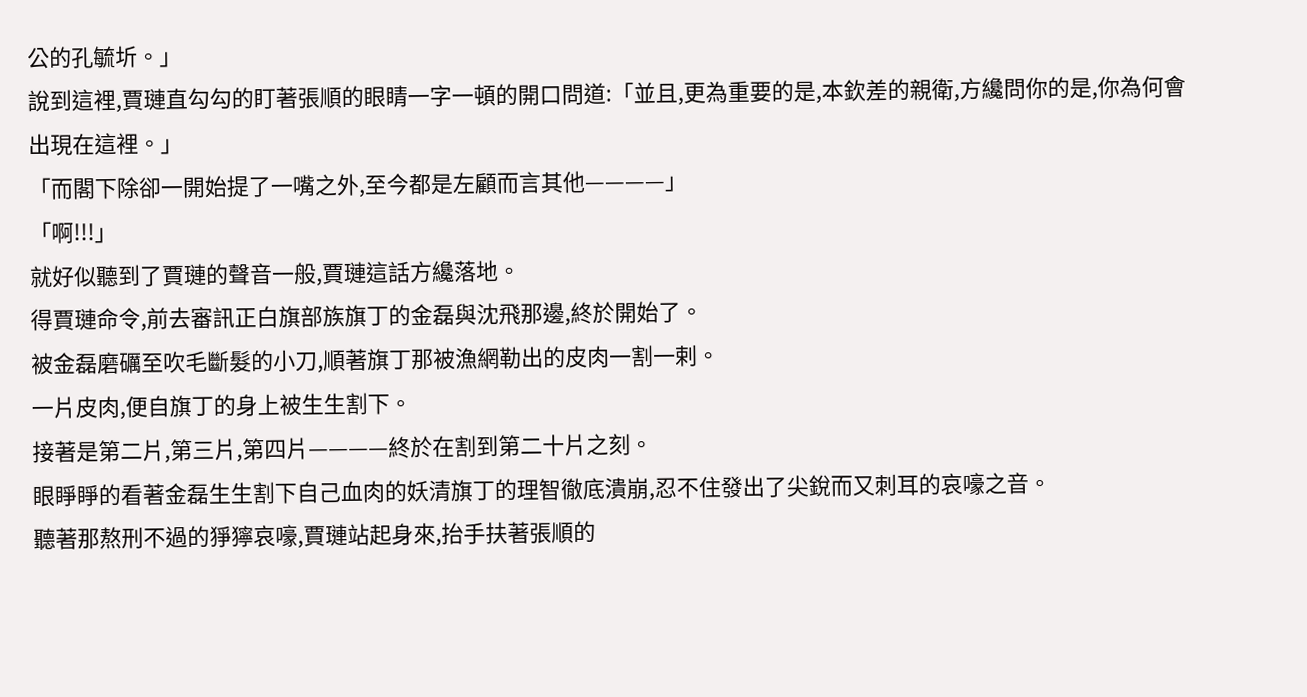公的孔毓圻。」
說到這裡,賈璉直勾勾的盯著張順的眼睛一字一頓的開口問道:「並且,更為重要的是,本欽差的親衛,方纔問你的是,你為何會出現在這裡。」
「而閣下除卻一開始提了一嘴之外,至今都是左顧而言其他————」
「啊!!!」
就好似聽到了賈璉的聲音一般,賈璉這話方纔落地。
得賈璉命令,前去審訊正白旗部族旗丁的金磊與沈飛那邊,終於開始了。
被金磊磨礪至吹毛斷髮的小刀,順著旗丁那被漁網勒出的皮肉一割一剌。
一片皮肉,便自旗丁的身上被生生割下。
接著是第二片,第三片,第四片————終於在割到第二十片之刻。
眼睜睜的看著金磊生生割下自己血肉的妖清旗丁的理智徹底潰崩,忍不住發出了尖銳而又刺耳的哀嚎之音。
聽著那熬刑不過的猙獰哀嚎,賈璉站起身來,抬手扶著張順的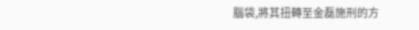腦袋,將其扭轉至金磊施刑的方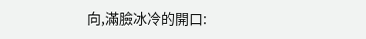向,滿臉冰冷的開口: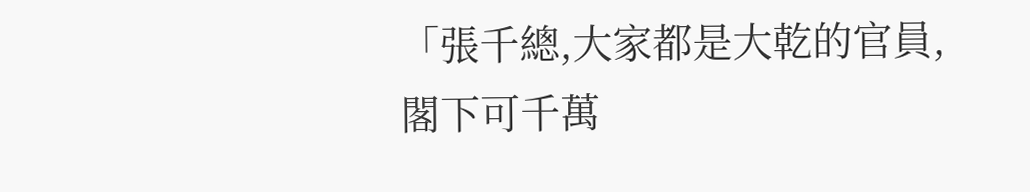「張千總,大家都是大乾的官員,閣下可千萬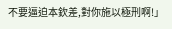不要逼迫本欽差,對你施以極刑啊!」